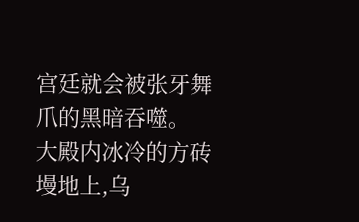宫廷就会被张牙舞爪的黑暗吞噬。
大殿内冰冷的方砖墁地上,乌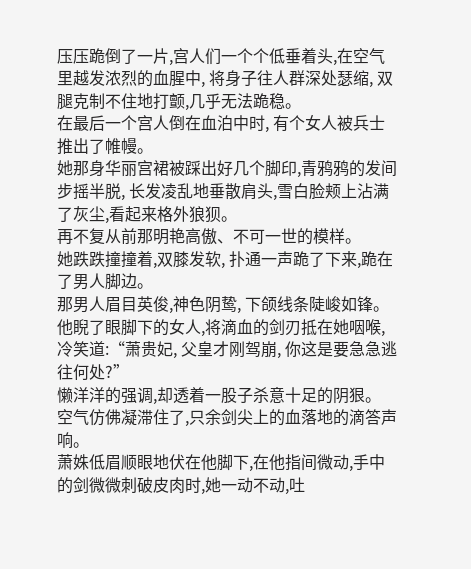压压跪倒了一片,宫人们一个个低垂着头,在空气里越发浓烈的血腥中, 将身子往人群深处瑟缩, 双腿克制不住地打颤,几乎无法跪稳。
在最后一个宫人倒在血泊中时, 有个女人被兵士推出了帷幔。
她那身华丽宫裙被踩出好几个脚印,青鸦鸦的发间步摇半脱, 长发凌乱地垂散肩头,雪白脸颊上沾满了灰尘,看起来格外狼狈。
再不复从前那明艳高傲、不可一世的模样。
她跌跌撞撞着,双膝发软, 扑通一声跪了下来,跪在了男人脚边。
那男人眉目英俊,神色阴鸷, 下颌线条陡峻如锋。他睨了眼脚下的女人,将滴血的剑刃抵在她咽喉, 冷笑道:“萧贵妃, 父皇才刚驾崩, 你这是要急急逃往何处?”
懒洋洋的强调,却透着一股子杀意十足的阴狠。
空气仿佛凝滞住了,只余剑尖上的血落地的滴答声响。
萧姝低眉顺眼地伏在他脚下,在他指间微动,手中的剑微微刺破皮肉时,她一动不动,吐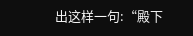出这样一句:“殿下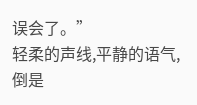误会了。”
轻柔的声线,平静的语气,倒是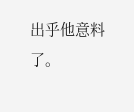出乎他意料了。